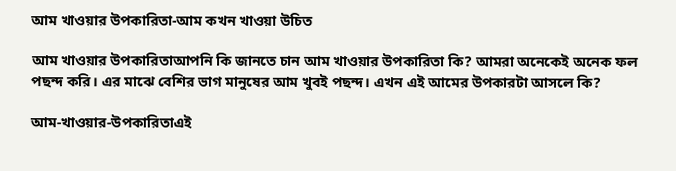আম খাওয়ার উপকারিতা-আম কখন খাওয়া উচিত

আম খাওয়ার উপকারিতাআপনি কি জানতে চান আম খাওয়ার উপকারিতা কি? আমরা অনেকেই অনেক ফল পছন্দ করি। এর মাঝে বেশির ভাগ মানুষের আম খুবই পছন্দ। এখন এই আমের উপকারটা আসলে কি?

আম-খাওয়ার-উপকারিতাএই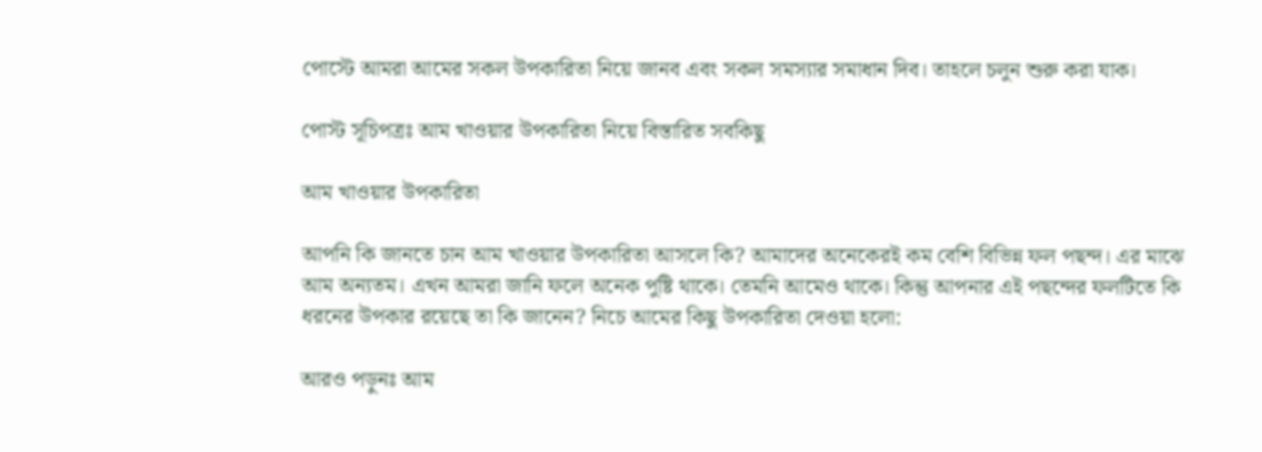পোস্টে আমরা আমের সকল উপকারিতা নিয়ে জানব এবং সকল সমস্যার সমাধান দিব। তাহলে চলুন শুরু করা যাক।

পোস্ট সূচিপত্রঃ আম খাওয়ার উপকারিতা নিয়ে বিস্তারিত সবকিছু

আম খাওয়ার উপকারিতা

আপনি কি জানতে চান আম খাওয়ার উপকারিতা আসলে কি? আমাদের অনেকেরই কম বেশি বিভিন্ন ফল পছন্দ। এর মাঝে আম অন্যতম। এখন আমরা জানি ফলে অনেক পুষ্টি থাকে। তেমনি আমেও থাকে। কিন্তু আপনার এই পছন্দের ফলটিতে কি ধরনের উপকার রয়েছে তা কি জানেন? নিচে আমের কিছু উপকারিতা দেওয়া হলো:

আরও পড়ুনঃ আম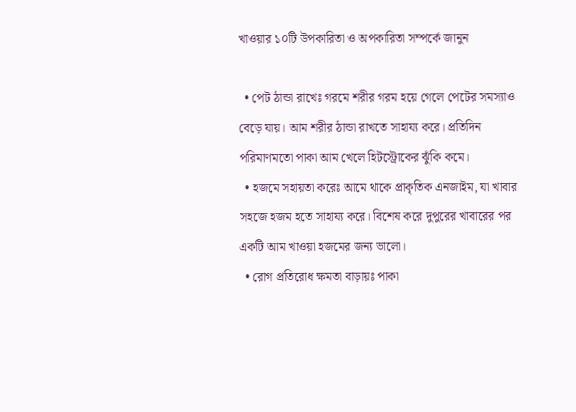খাওয়ার ১০টি উপকারিতা ও অপকারিতা সম্পর্কে জানুন

  • পেট ঠান্ডা রাখেঃ গরমে শরীর গরম হয়ে গেলে পেটের সমস্যাও বেড়ে যায়। আম শরীর ঠান্ডা রাখতে সাহায্য করে। প্রতিদিন পরিমাণমতো পাকা আম খেলে হিটস্ট্রোকের ঝুঁকি কমে।
  • হজমে সহায়তা করেঃ আমে থাকে প্রাকৃতিক এনজাইম, যা খাবার সহজে হজম হতে সাহায্য করে। বিশেষ করে দুপুরের খাবারের পর একটি আম খাওয়া হজমের জন্য ভালো।
  • রোগ প্রতিরোধ ক্ষমতা বাড়ায়ঃ পাকা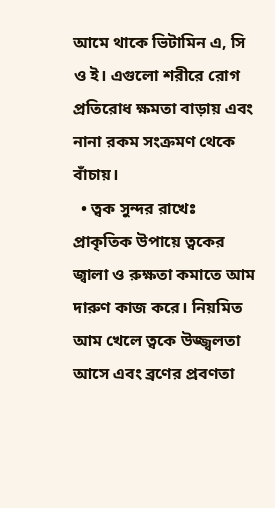আমে থাকে ভিটামিন এ, সি ও ই। এগুলো শরীরে রোগ প্রতিরোধ ক্ষমতা বাড়ায় এবং নানা রকম সংক্রমণ থেকে বাঁচায়।
  • ত্বক সুন্দর রাখেঃ প্রাকৃতিক উপায়ে ত্বকের জ্বালা ও রুক্ষতা কমাতে আম দারুণ কাজ করে। নিয়মিত আম খেলে ত্বকে উজ্জ্বলতা আসে এবং ব্রণের প্রবণতা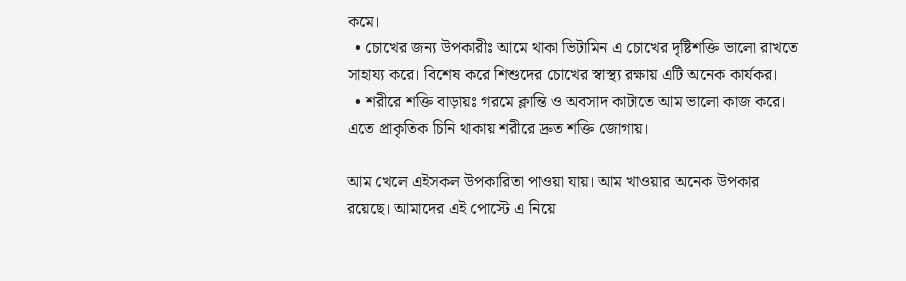কমে।
  • চোখের জন্য উপকারীঃ আমে থাকা ভিটামিন এ চোখের দৃষ্টিশক্তি ভালো রাখতে সাহায্য করে। বিশেষ করে শিশুদের চোখের স্বাস্থ্য রক্ষায় এটি অনেক কার্যকর।
  • শরীরে শক্তি বাড়ায়ঃ গরমে ক্লান্তি ও অবসাদ কাটাতে আম ভালো কাজ করে। এতে প্রাকৃতিক চিনি থাকায় শরীরে দ্রুত শক্তি জোগায়।

আম খেলে এইসকল উপকারিতা পাওয়া যায়। আম খাওয়ার অনেক উপকার রয়েছে। আমাদের এই পোস্টে এ নিয়ে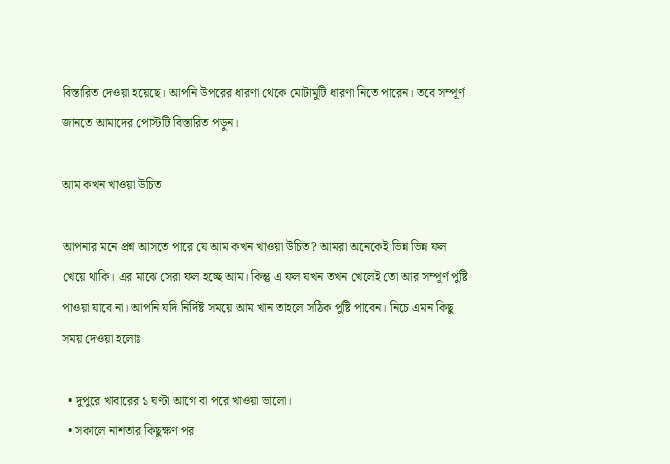বিস্তারিত দেওয়া হয়েছে। আপনি উপরের ধারণা থেকে মোটামুটি ধারণা নিতে পারেন। তবে সম্পূর্ণ জানতে আমাদের পোস্টটি বিস্তারিত পড়ুন।

আম কখন খাওয়া উচিত

আপনার মনে প্রশ্ন আসতে পারে যে আম কখন খাওয়া উচিত? আমরা অনেকেই ভিন্ন ভিন্ন ফল খেয়ে থাকি। এর মাঝে সেরা ফল হচ্ছে আম। কিন্তু এ ফল যখন তখন খেলেই তো আর সম্পূর্ণ পুষ্টি পাওয়া যাবে না। আপনি যদি নির্দিষ্ট সময়ে আম খান তাহলে সঠিক পুষ্টি পাবেন। নিচে এমন কিছু সময় দেওয়া হলোঃ

  • দুপুরে খাবারের ১ ঘণ্টা আগে বা পরে খাওয়া ভালো।
  • সকালে নাশতার কিছুক্ষণ পর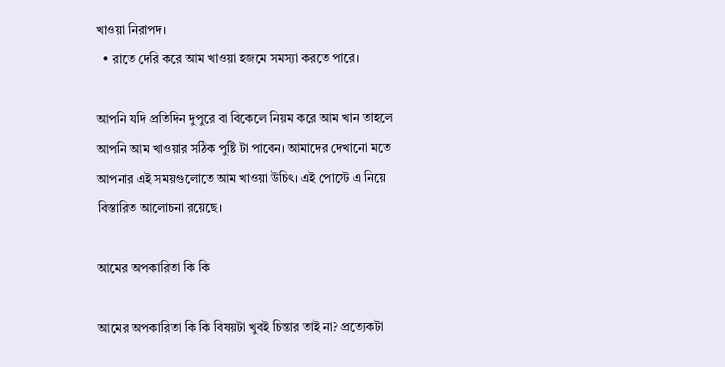খাওয়া নিরাপদ।
  • রাতে দেরি করে আম খাওয়া হজমে সমস্যা করতে পারে।

আপনি যদি প্রতিদিন দুপুরে বা বিকেলে নিয়ম করে আম খান তাহলে আপনি আম খাওয়ার সঠিক পুষ্টি টা পাবেন। আমাদের দেখানো মতে আপনার এই সময়গুলোতে আম খাওয়া উচিৎ। এই পোস্টে এ নিয়ে বিস্তারিত আলোচনা রয়েছে।

আমের অপকারিতা কি কি

আমের অপকারিতা কি কি বিষয়টা খুবই চিন্তার তাই না? প্রত‍্যেকটা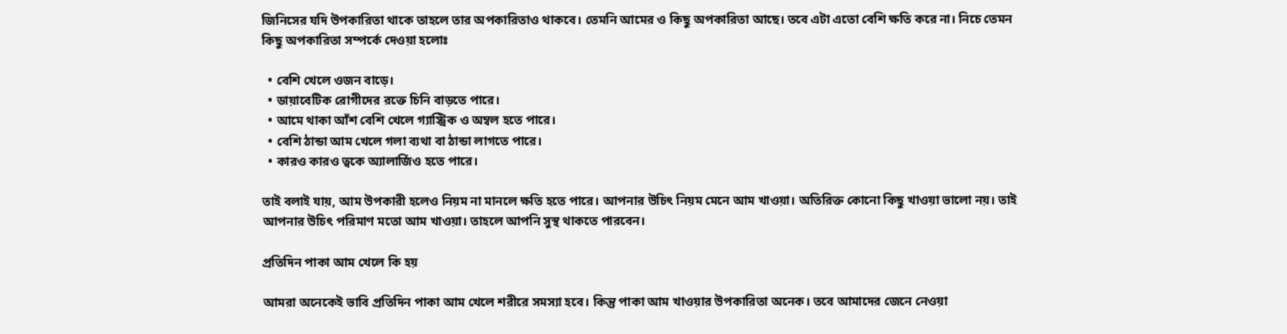জিনিসের যদি উপকারিতা থাকে তাহলে তার অপকারিতাও থাকবে। তেমনি আমের ও কিছু অপকারিতা আছে। তবে এটা এতো বেশি ক্ষতি করে না। নিচে তেমন কিছু অপকারিতা সম্পর্কে দেওয়া হলোঃ

  • বেশি খেলে ওজন বাড়ে।
  • ডায়াবেটিক রোগীদের রক্তে চিনি বাড়তে পারে।
  • আমে থাকা আঁশ বেশি খেলে গ্যাস্ট্রিক ও অম্বল হতে পারে।
  • বেশি ঠান্ডা আম খেলে গলা ব্যথা বা ঠান্ডা লাগতে পারে।
  • কারও কারও ত্বকে অ্যালার্জিও হতে পারে।

তাই বলাই যায়, আম উপকারী হলেও নিয়ম না মানলে ক্ষতি হতে পারে। আপনার উচিৎ নিয়ম মেনে আম খাওয়া। অতিরিক্ত কোনো কিছু খাওয়া ভালো নয়। তাই আপনার উচিৎ পরিমাণ মতো আম খাওয়া। তাহলে আপনি সুস্থ থাকতে পারবেন।

প্রতিদিন পাকা আম খেলে কি হয়

আমরা অনেকেই ভাবি প্রতিদিন পাকা আম খেলে শরীরে সমস্যা হবে। কিন্তু পাকা আম খাওয়ার উপকারিতা অনেক। তবে আমাদের জেনে নেওয়া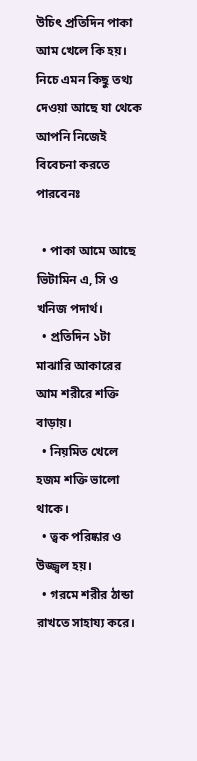উচিৎ প্রতিদিন পাকা আম খেলে কি হয়। নিচে এমন কিছু তথ‍্য দেওয়া আছে যা থেকে আপনি নিজেই বিবেচনা করতে পারবেনঃ

  • পাকা আমে আছে ভিটামিন এ, সি ও খনিজ পদার্থ।
  • প্রতিদিন ১টা মাঝারি আকারের আম শরীরে শক্তি বাড়ায়।
  • নিয়মিত খেলে হজম শক্তি ভালো থাকে।
  • ত্বক পরিষ্কার ও উজ্জ্বল হয়।
  • গরমে শরীর ঠান্ডা রাখতে সাহায্য করে।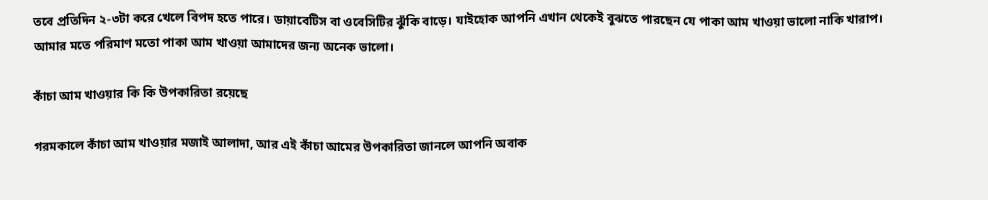তবে প্রতিদিন ২-৩টা করে খেলে বিপদ হতে পারে। ডায়াবেটিস বা ওবেসিটির ঝুঁকি বাড়ে। যাইহোক আপনি এখান থেকেই বুঝতে পারছেন যে পাকা আম খাওয়া ভালো নাকি খারাপ। আমার মতে পরিমাণ মতো পাকা আম খাওয়া আমাদের জন‍্য অনেক ভালো।

কাঁচা আম খাওয়ার কি কি উপকারিতা রয়েছে

গরমকালে কাঁচা আম খাওয়ার মজাই আলাদা, আর এই কাঁচা আমের উপকারিতা জানলে আপনি অবাক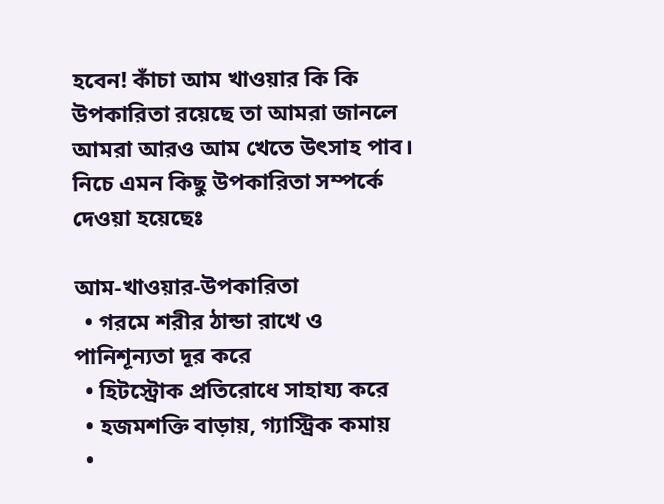হবেন! কাঁচা আম খাওয়ার কি কি উপকারিতা রয়েছে তা আমরা জানলে আমরা আরও আম খেতে উৎসাহ পাব। নিচে এমন কিছু উপকারিতা সম্পর্কে দেওয়া হয়েছেঃ

আম-খাওয়ার-উপকারিতা
  • গরমে শরীর ঠান্ডা রাখে ও পানিশূন্যতা দূর করে
  • হিটস্ট্রোক প্রতিরোধে সাহায্য করে
  • হজমশক্তি বাড়ায়, গ্যাস্ট্রিক কমায়
  •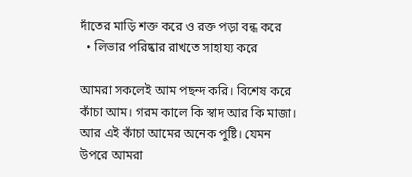দাঁতের মাড়ি শক্ত করে ও রক্ত পড়া বন্ধ করে
  • লিভার পরিষ্কার রাখতে সাহায্য করে

আমরা সকলেই আম পছন্দ করি। বিশেষ করে কাঁচা আম। গরম কালে কি স্বাদ আর কি মাজা। আর এই কাঁচা আমের অনেক পুষ্টি। যেমন উপরে আমরা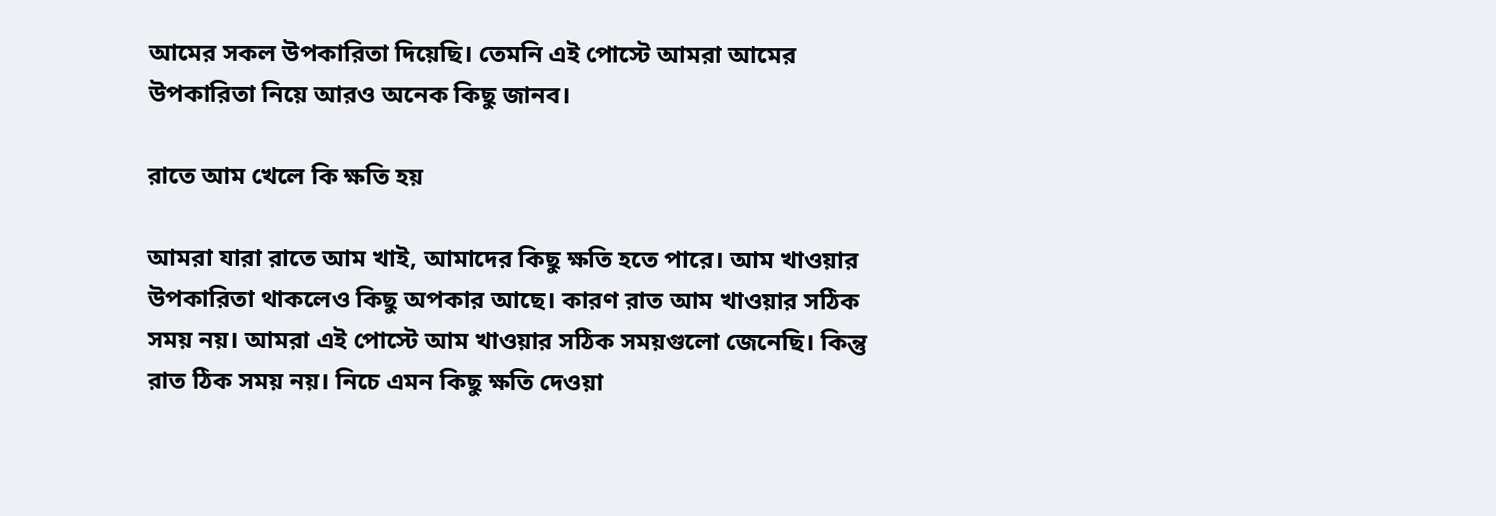আমের সকল উপকারিতা দিয়েছি। তেমনি এই পোস্টে আমরা আমের উপকারিতা নিয়ে আরও অনেক কিছু জানব।

রাতে আম খেলে কি ক্ষতি হয়

আমরা যারা রাতে আম খাই, আমাদের কিছু ক্ষতি হতে পারে। আম খাওয়ার উপকারিতা থাকলেও কিছু অপকার আছে। কারণ রাত আম খাওয়ার সঠিক সময় নয়। আমরা এই পোস্টে আম খাওয়ার সঠিক সময়গুলো জেনেছি। কিন্তু রাত ঠিক সময় নয়। নিচে এমন কিছু ক্ষতি দেওয়া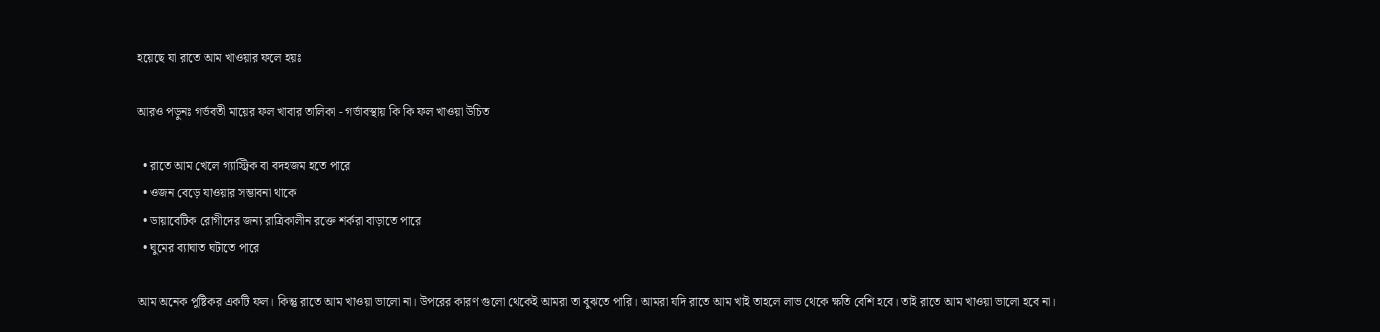হয়েছে যা রাতে আম খাওয়ার ফলে হয়ঃ

আরও পড়ুনঃ গর্ভবতী মায়ের ফল খাবার তালিকা - গর্ভাবস্থায় কি কি ফল খাওয়া উচিত

  • রাতে আম খেলে গ্যাস্ট্রিক বা বদহজম হতে পারে
  • ওজন বেড়ে যাওয়ার সম্ভাবনা থাকে
  • ডায়াবেটিক রোগীদের জন্য রাত্রিকালীন রক্তে শর্করা বাড়াতে পারে
  • ঘুমের ব্যাঘাত ঘটাতে পারে

আম অনেক পুষ্টিকর একটি ফল। কিন্তু রাতে আম খাওয়া ভালো না। উপরের কারণ গুলো থেকেই আমরা তা বুঝতে পারি। আমরা যদি রাতে আম খাই তাহলে লাভ থেকে ক্ষতি বেশি হবে। তাই রাতে আম খাওয়া ভালো হবে না।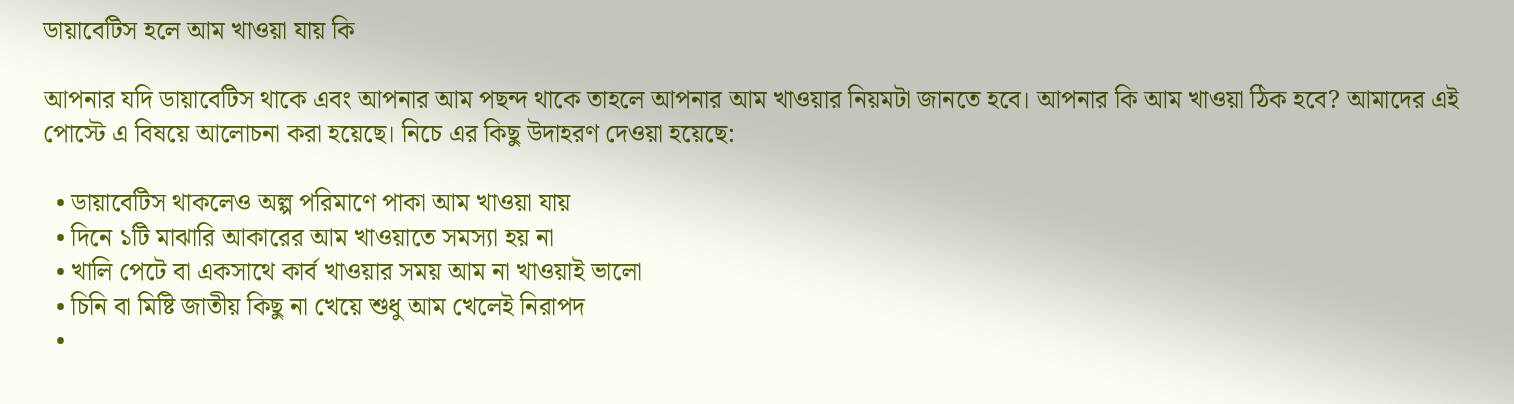ডায়াবেটিস হলে আম খাওয়া যায় কি

আপনার যদি ডায়াবেটিস থাকে এবং আপনার আম পছন্দ থাকে তাহলে আপনার আম খাওয়ার নিয়মটা জানতে হবে। আপনার কি আম খাওয়া ঠিক হবে? আমাদের এই পোস্টে এ বিষয়ে আলোচনা করা হয়েছে। নিচে এর কিছু উদাহরণ দেওয়া হয়েছে:

  • ডায়াবেটিস থাকলেও অল্প পরিমাণে পাকা আম খাওয়া যায়
  • দিনে ১টি মাঝারি আকারের আম খাওয়াতে সমস্যা হয় না
  • খালি পেটে বা একসাথে কার্ব খাওয়ার সময় আম না খাওয়াই ভালো
  • চিনি বা মিষ্টি জাতীয় কিছু না খেয়ে শুধু আম খেলেই নিরাপদ
  •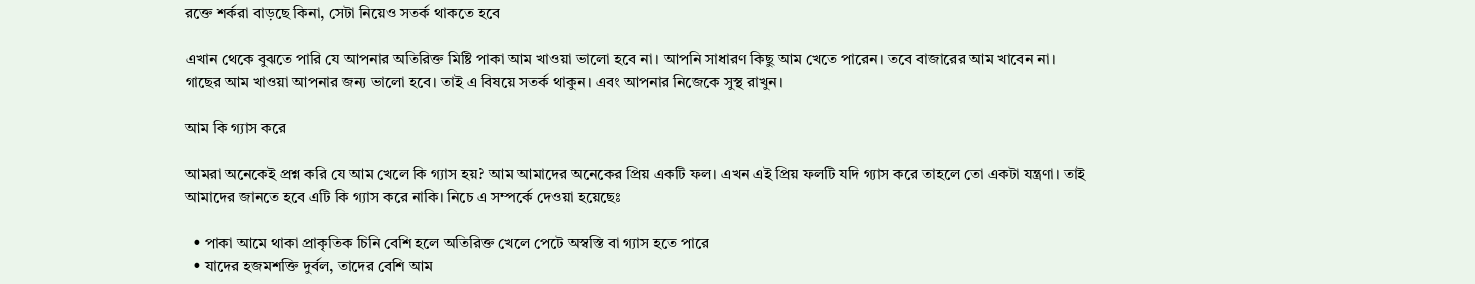রক্তে শর্করা বাড়ছে কিনা, সেটা নিয়েও সতর্ক থাকতে হবে

এখান থেকে বুঝতে পারি যে আপনার অতিরিক্ত মিষ্টি পাকা আম খাওয়া ভালো হবে না। আপনি সাধারণ কিছু আম খেতে পারেন। তবে বাজারের আম খাবেন না। গাছের আম খাওয়া আপনার জন‍্য ভালো হবে। তাই এ বিষয়ে সতর্ক থাকুন। এবং আপনার নিজেকে সুস্থ রাখুন।

আম কি গ্যাস করে

আমরা অনেকেই প্রশ্ন করি যে আম খেলে কি গ‍্যাস হয়? আম আমাদের অনেকের প্রিয় একটি ফল। এখন এই প্রিয় ফলটি যদি গ‍্যাস করে তাহলে তো একটা যন্ত্রণা। তাই আমাদের জানতে হবে এটি কি গ‍্যাস করে নাকি। নিচে এ সম্পর্কে দেওয়া হয়েছেঃ

  • পাকা আমে থাকা প্রাকৃতিক চিনি বেশি হলে অতিরিক্ত খেলে পেটে অস্বস্তি বা গ্যাস হতে পারে
  • যাদের হজমশক্তি দুর্বল, তাদের বেশি আম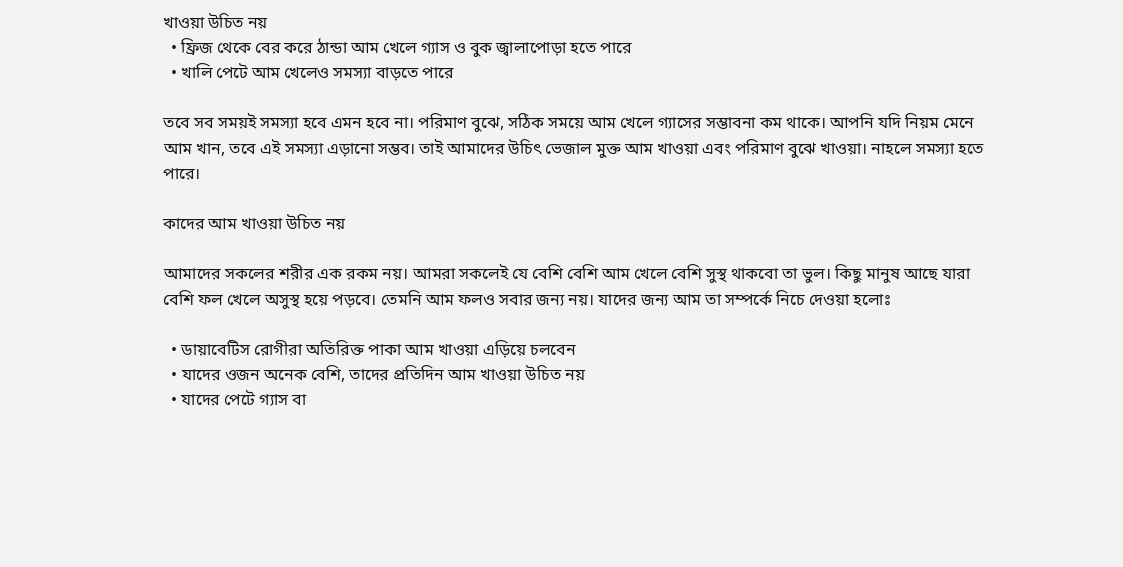খাওয়া উচিত নয়
  • ফ্রিজ থেকে বের করে ঠান্ডা আম খেলে গ্যাস ও বুক জ্বালাপোড়া হতে পারে
  • খালি পেটে আম খেলেও সমস্যা বাড়তে পারে

তবে সব সময়ই সমস্যা হবে এমন হবে না। পরিমাণ বুঝে, সঠিক সময়ে আম খেলে গ্যাসের সম্ভাবনা কম থাকে। আপনি যদি নিয়ম মেনে আম খান, তবে এই সমস্যা এড়ানো সম্ভব। তাই আমাদের উচিৎ ভেজাল মুক্ত আম খাওয়া এবং পরিমাণ বুঝে খাওয়া। নাহলে সমস্যা হতে পারে।

কাদের আম খাওয়া উচিত নয়

আমাদের সকলের শরীর এক রকম নয়। আমরা সকলেই যে বেশি বেশি আম খেলে বেশি সুস্থ থাকবো তা ভুল। কিছু মানুষ আছে যারা বেশি ফল খেলে অসুস্থ হয়ে পড়বে। তেমনি আম ফলও সবার জন‍্য নয়। যাদের জন‍্য আম তা সম্পর্কে নিচে দেওয়া হলোঃ

  • ডায়াবেটিস রোগীরা অতিরিক্ত পাকা আম খাওয়া এড়িয়ে চলবেন
  • যাদের ওজন অনেক বেশি, তাদের প্রতিদিন আম খাওয়া উচিত নয়
  • যাদের পেটে গ্যাস বা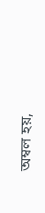অম্বল হয়,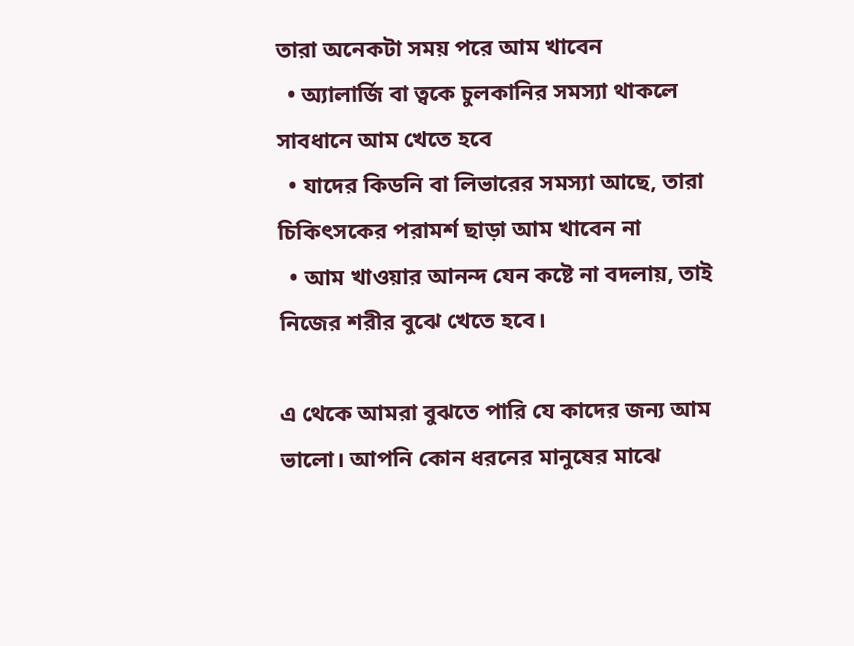তারা অনেকটা সময় পরে আম খাবেন
  • অ্যালার্জি বা ত্বকে চুলকানির সমস্যা থাকলে সাবধানে আম খেতে হবে
  • যাদের কিডনি বা লিভারের সমস্যা আছে, তারা চিকিৎসকের পরামর্শ ছাড়া আম খাবেন না
  • আম খাওয়ার আনন্দ যেন কষ্টে না বদলায়, তাই নিজের শরীর বুঝে খেতে হবে।

এ থেকে আমরা বুঝতে পারি যে কাদের জন‍্য আম ভালো। আপনি কোন ধরনের মানুষের মাঝে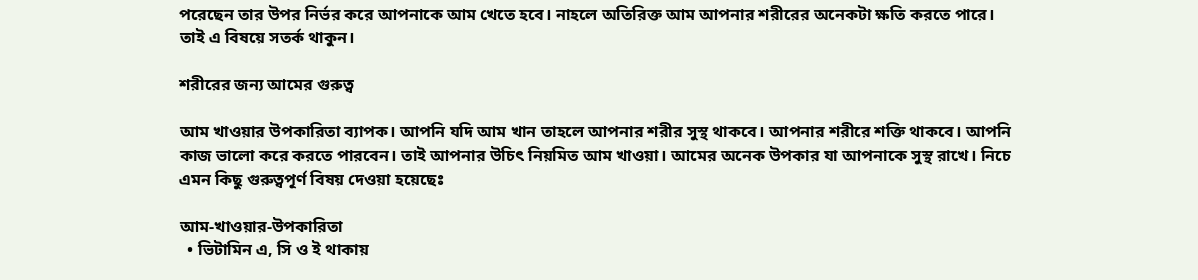পরেছেন তার উপর নির্ভর করে আপনাকে আম খেতে হবে। নাহলে অতিরিক্ত আম আপনার শরীরের অনেকটা ক্ষতি করতে পারে। তাই এ বিষয়ে সতর্ক থাকুন।

শরীরের জন্য আমের গুরুত্ব

আম খাওয়ার উপকারিতা ব‍্যাপক। আপনি যদি আম খান তাহলে আপনার শরীর সুস্থ থাকবে। আপনার শরীরে শক্তি থাকবে। আপনি কাজ ভালো করে করতে পারবেন। তাই আপনার উচিৎ নিয়মিত আম খাওয়া। আমের অনেক উপকার যা আপনাকে সুস্থ রাখে। নিচে এমন কিছু গুরুত্বপূর্ণ বিষয় দেওয়া হয়েছেঃ

আম-খাওয়ার-উপকারিতা
  • ভিটামিন এ, সি ও ই থাকায়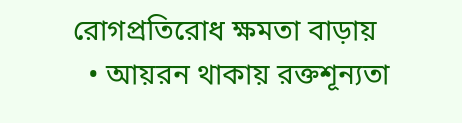রোগপ্রতিরোধ ক্ষমতা বাড়ায়
  • আয়রন থাকায় রক্তশূন্যতা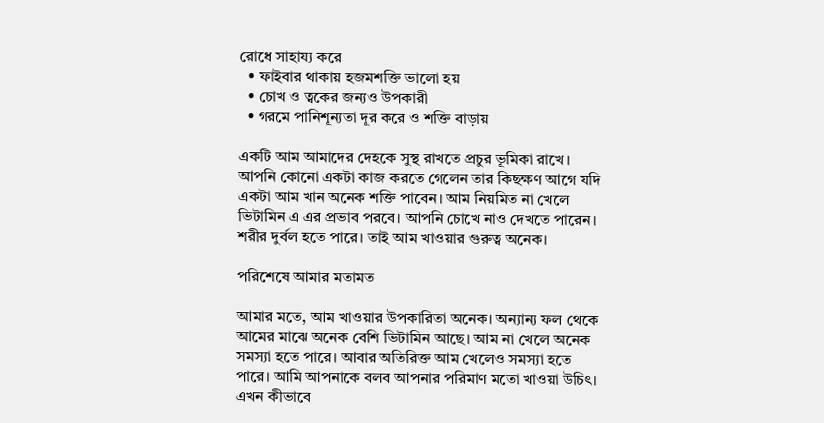রোধে সাহায্য করে
  • ফাইবার থাকায় হজমশক্তি ভালো হয়
  • চোখ ও ত্বকের জন্যও উপকারী
  • গরমে পানিশূন্যতা দূর করে ও শক্তি বাড়ায়

একটি আম আমাদের দেহকে সুস্থ রাখতে প্রচুর ভূমিকা রাখে। আপনি কোনো একটা কাজ করতে গেলেন তার কিছক্ষণ আগে যদি একটা আম খান অনেক শক্তি পাবেন। আম নিয়মিত না খেলে ভিটামিন এ এর প্রভাব পরবে। আপনি চোখে নাও দেখতে পারেন। শরীর দুর্বল হতে পারে। তাই আম খাওয়ার গুরুত্ব অনেক।

পরিশেষে আমার মতামত

আমার মতে, আম খাওয়ার উপকারিতা অনেক। অন‍্যান‍্য ফল থেকে আমের মাঝে অনেক বেশি ভিটামিন আছে। আম না খেলে অনেক সমস্যা হতে পারে। আবার অতিরিক্ত আম খেলেও সমস্যা হতে পারে। আমি আপনাকে বলব আপনার পরিমাণ মতো খাওয়া উচিৎ। এখন কীভাবে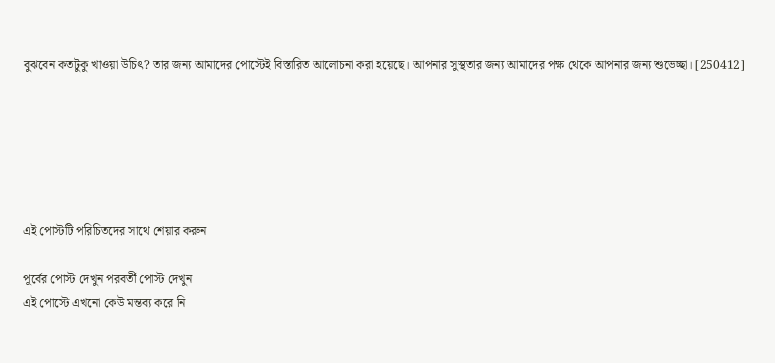বুঝবেন কতটুকু খাওয়া উচিৎ? তার জন‍্য আমাদের পোস্টেই বিস্তারিত আলোচনা করা হয়েছে। আপনার সুস্থতার জন‍্য আমাদের পক্ষ থেকে আপনার জন‍্য শুভেচ্ছা। [250412]






এই পোস্টটি পরিচিতদের সাথে শেয়ার করুন

পূর্বের পোস্ট দেখুন পরবর্তী পোস্ট দেখুন
এই পোস্টে এখনো কেউ মন্তব্য করে নি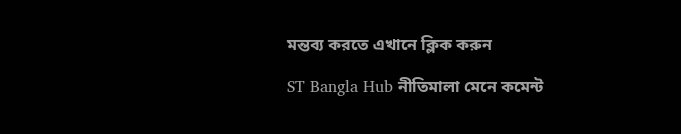মন্তব্য করতে এখানে ক্লিক করুন

ST Bangla Hub নীতিমালা মেনে কমেন্ট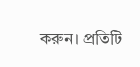করুন। প্রতিটি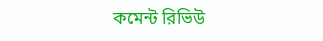কমেন্ট রিভিউ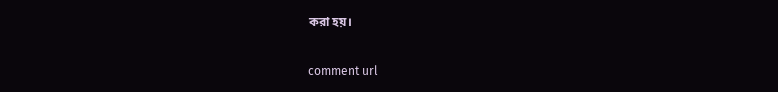করা হয়।

comment url